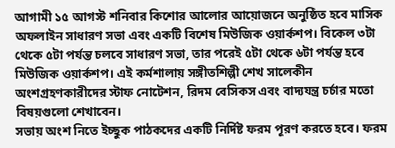আগামী ১৫ আগস্ট শনিবার কিশোর আলোর আয়োজনে অনুষ্ঠিত হবে মাসিক অফলাইন সাধারণ সভা এবং একটি বিশেষ মিউজিক ওয়ার্কশপ। বিকেল ৩টা থেকে ৫টা পর্যন্ত চলবে সাধারণ সভা, তার পরেই ৫টা থেকে ৬টা পর্যন্ত হবে মিউজিক ওয়ার্কশপ। এই কর্মশালায় সঙ্গীতশিল্পী শেখ সালেকীন অংশগ্রহণকারীদের স্টাফ নোটেশন, রিদম বেসিকস এবং বাদ্যযন্ত্র চর্চার মতো বিষয়গুলো শেখাবেন।
সভায় অংশ নিতে ইচ্ছুক পাঠকদের একটি নির্দিষ্ট ফরম পূরণ করতে হবে। ফরম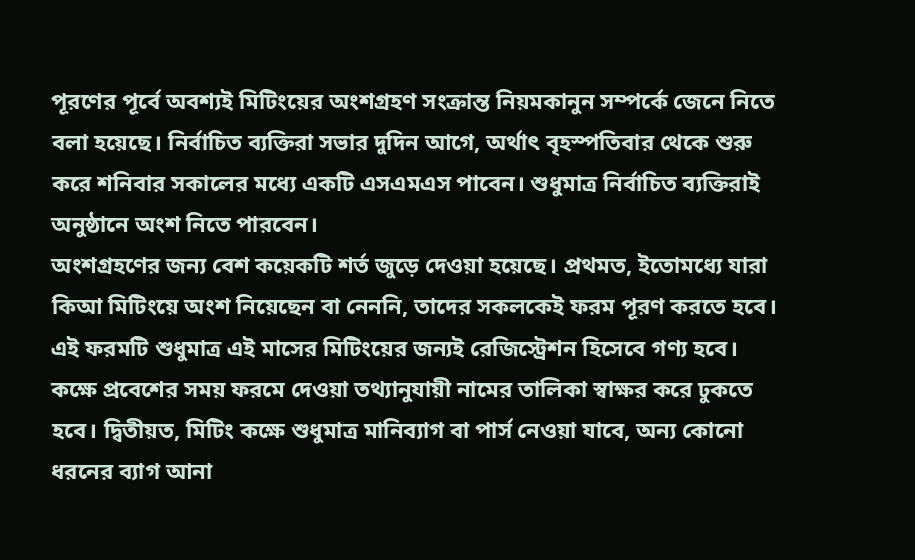পূরণের পূর্বে অবশ্যই মিটিংয়ের অংশগ্রহণ সংক্রান্ত নিয়মকানুন সম্পর্কে জেনে নিতে বলা হয়েছে। নির্বাচিত ব্যক্তিরা সভার দুদিন আগে, অর্থাৎ বৃহস্পতিবার থেকে শুরু করে শনিবার সকালের মধ্যে একটি এসএমএস পাবেন। শুধুমাত্র নির্বাচিত ব্যক্তিরাই অনুষ্ঠানে অংশ নিতে পারবেন।
অংশগ্রহণের জন্য বেশ কয়েকটি শর্ত জুড়ে দেওয়া হয়েছে। প্রথমত, ইতোমধ্যে যারা কিআ মিটিংয়ে অংশ নিয়েছেন বা নেননি, তাদের সকলকেই ফরম পূরণ করতে হবে। এই ফরমটি শুধুমাত্র এই মাসের মিটিংয়ের জন্যই রেজিস্ট্রেশন হিসেবে গণ্য হবে। কক্ষে প্রবেশের সময় ফরমে দেওয়া তথ্যানুযায়ী নামের তালিকা স্বাক্ষর করে ঢুকতে হবে। দ্বিতীয়ত, মিটিং কক্ষে শুধুমাত্র মানিব্যাগ বা পার্স নেওয়া যাবে, অন্য কোনো ধরনের ব্যাগ আনা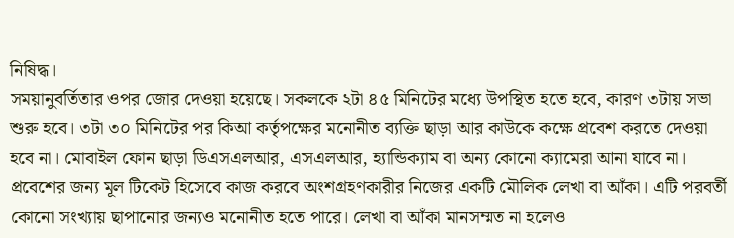নিষিদ্ধ।
সময়ানুবর্তিতার ওপর জোর দেওয়া হয়েছে। সকলকে ২টা ৪৫ মিনিটের মধ্যে উপস্থিত হতে হবে, কারণ ৩টায় সভা শুরু হবে। ৩টা ৩০ মিনিটের পর কিআ কর্তৃপক্ষের মনোনীত ব্যক্তি ছাড়া আর কাউকে কক্ষে প্রবেশ করতে দেওয়া হবে না। মোবাইল ফোন ছাড়া ডিএসএলআর, এসএলআর, হ্যান্ডিক্যাম বা অন্য কোনো ক্যামেরা আনা যাবে না।
প্রবেশের জন্য মূল টিকেট হিসেবে কাজ করবে অংশগ্রহণকারীর নিজের একটি মৌলিক লেখা বা আঁকা। এটি পরবর্তী কোনো সংখ্যায় ছাপানোর জন্যও মনোনীত হতে পারে। লেখা বা আঁকা মানসম্মত না হলেও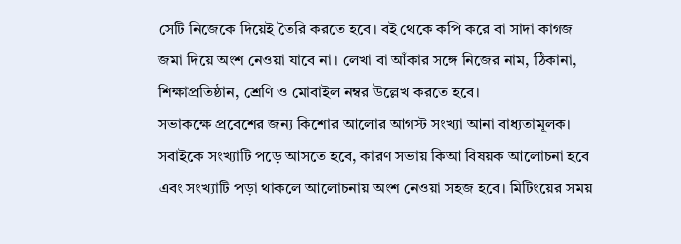সেটি নিজেকে দিয়েই তৈরি করতে হবে। বই থেকে কপি করে বা সাদা কাগজ জমা দিয়ে অংশ নেওয়া যাবে না। লেখা বা আঁকার সঙ্গে নিজের নাম, ঠিকানা, শিক্ষাপ্রতিষ্ঠান, শ্রেণি ও মোবাইল নম্বর উল্লেখ করতে হবে।
সভাকক্ষে প্রবেশের জন্য কিশোর আলোর আগস্ট সংখ্যা আনা বাধ্যতামূলক। সবাইকে সংখ্যাটি পড়ে আসতে হবে, কারণ সভায় কিআ বিষয়ক আলোচনা হবে এবং সংখ্যাটি পড়া থাকলে আলোচনায় অংশ নেওয়া সহজ হবে। মিটিংয়ের সময়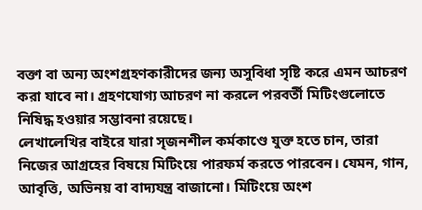বক্তা বা অন্য অংশগ্রহণকারীদের জন্য অসুবিধা সৃষ্টি করে এমন আচরণ করা যাবে না। গ্রহণযোগ্য আচরণ না করলে পরবর্তী মিটিংগুলোতে নিষিদ্ধ হওয়ার সম্ভাবনা রয়েছে।
লেখালেখির বাইরে যারা সৃজনশীল কর্মকাণ্ডে যুক্ত হতে চান, তারা নিজের আগ্রহের বিষয়ে মিটিংয়ে পারফর্ম করতে পারবেন। যেমন, গান, আবৃত্তি, অভিনয় বা বাদ্যযন্ত্র বাজানো। মিটিংয়ে অংশ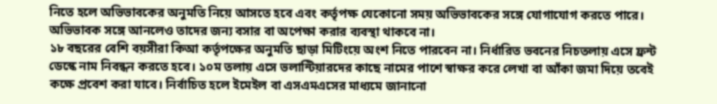নিতে হলে অভিভাবকের অনুমতি নিয়ে আসতে হবে এবং কর্তৃপক্ষ যেকোনো সময় অভিভাবকের সঙ্গে যোগাযোগ করতে পারে। অভিভাবক সঙ্গে আনলেও তাদের জন্য বসার বা অপেক্ষা করার ব্যবস্থা থাকবে না।
১৮ বছরের বেশি বয়সীরা কিআ কর্তৃপক্ষের অনুমতি ছাড়া মিটিংয়ে অংশ নিতে পারবেন না। নির্ধারিত ভবনের নিচতলায় এসে ফ্রন্ট ডেস্কে নাম নিবন্ধন করতে হবে। ১০ম তলায় এসে ভলান্টিয়ারদের কাছে নামের পাশে স্বাক্ষর করে লেখা বা আঁকা জমা দিয়ে তবেই কক্ষে প্রবেশ করা যাবে। নির্বাচিত হলে ইমেইল বা এসএমএসের মাধ্যমে জানানো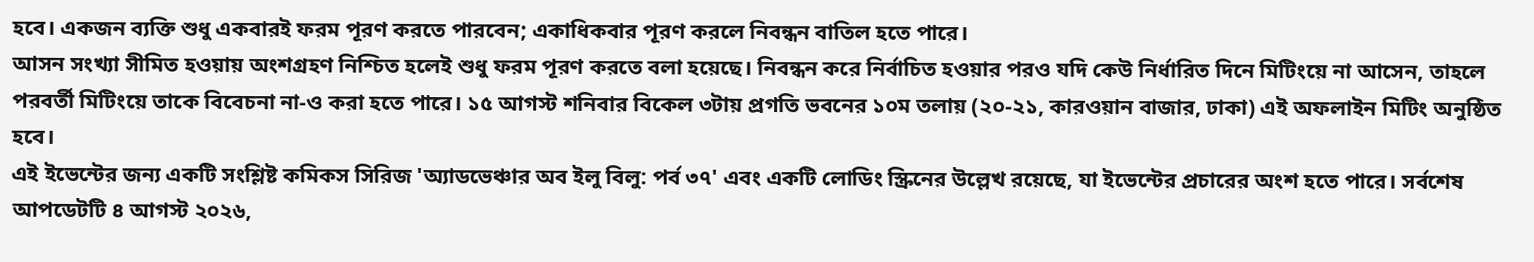হবে। একজন ব্যক্তি শুধু একবারই ফরম পূরণ করতে পারবেন; একাধিকবার পূরণ করলে নিবন্ধন বাতিল হতে পারে।
আসন সংখ্যা সীমিত হওয়ায় অংশগ্রহণ নিশ্চিত হলেই শুধু ফরম পূরণ করতে বলা হয়েছে। নিবন্ধন করে নির্বাচিত হওয়ার পরও যদি কেউ নির্ধারিত দিনে মিটিংয়ে না আসেন, তাহলে পরবর্তী মিটিংয়ে তাকে বিবেচনা না-ও করা হতে পারে। ১৫ আগস্ট শনিবার বিকেল ৩টায় প্রগতি ভবনের ১০ম তলায় (২০-২১, কারওয়ান বাজার, ঢাকা) এই অফলাইন মিটিং অনুষ্ঠিত হবে।
এই ইভেন্টের জন্য একটি সংশ্লিষ্ট কমিকস সিরিজ 'অ্যাডভেঞ্চার অব ইলু বিলু: পর্ব ৩৭' এবং একটি লোডিং স্ক্রিনের উল্লেখ রয়েছে, যা ইভেন্টের প্রচারের অংশ হতে পারে। সর্বশেষ আপডেটটি ৪ আগস্ট ২০২৬,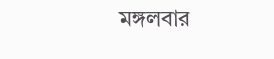মঙ্গলবার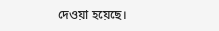দেওয়া হয়েছে।